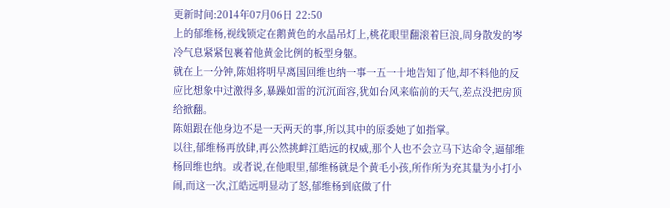更新时间:2014年07月06日 22:50
上的郁维杨,视线锁定在鹅黄色的水晶吊灯上,桃花眼里翻滚着巨浪,周身散发的岑冷气息紧紧包裹着他黄金比例的板型身躯。
就在上一分钟,陈姐将明早离国回维也纳一事一五一十地告知了他,却不料他的反应比想象中过激得多,暴躁如雷的沉沉面容,犹如台风来临前的天气,差点没把房顶给掀翻。
陈姐跟在他身边不是一天两天的事,所以其中的原委她了如指掌。
以往,郁维杨再放肆,再公然挑衅江皓远的权威,那个人也不会立马下达命令,逼郁维杨回维也纳。或者说,在他眼里,郁维杨就是个黄毛小孩,所作所为充其量为小打小闹,而这一次,江皓远明显动了怒,郁维杨到底做了什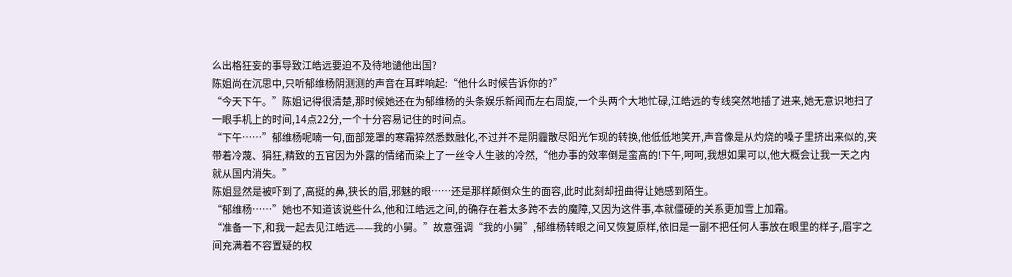么出格狂妄的事导致江皓远要迫不及待地谴他出国?
陈姐尚在沉思中,只听郁维杨阴测测的声音在耳畔响起:“他什么时候告诉你的?”
“今天下午。”陈姐记得很清楚,那时候她还在为郁维杨的头条娱乐新闻而左右周旋,一个头两个大地忙碌,江皓远的专线突然地插了进来,她无意识地扫了一眼手机上的时间,14点22分,一个十分容易记住的时间点。
“下午……”郁维杨呢喃一句,面部笼罩的寒霜猝然悉数融化,不过并不是阴霾散尽阳光乍现的转换,他低低地笑开,声音像是从灼烧的嗓子里挤出来似的,夹带着冷蔑、狷狂,精致的五官因为外露的情绪而染上了一丝令人生骇的冷然,“他办事的效率倒是蛮高的!下午,呵呵,我想如果可以,他大概会让我一天之内就从国内消失。”
陈姐显然是被吓到了,高挺的鼻,狭长的眉,邪魅的眼……还是那样颠倒众生的面容,此时此刻却扭曲得让她感到陌生。
“郁维杨……”她也不知道该说些什么,他和江皓远之间,的确存在着太多跨不去的魔障,又因为这件事,本就僵硬的关系更加雪上加霜。
“准备一下,和我一起去见江皓远——我的小舅。”故意强调“我的小舅”,郁维杨转眼之间又恢复原样,依旧是一副不把任何人事放在眼里的样子,眉宇之间充满着不容置疑的权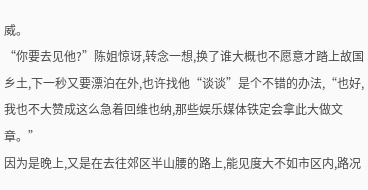威。
“你要去见他?”陈姐惊讶,转念一想,换了谁大概也不愿意才踏上故国乡土,下一秒又要漂泊在外,也许找他“谈谈”是个不错的办法,“也好,我也不大赞成这么急着回维也纳,那些娱乐媒体铁定会拿此大做文章。”
因为是晚上,又是在去往郊区半山腰的路上,能见度大不如市区内,路况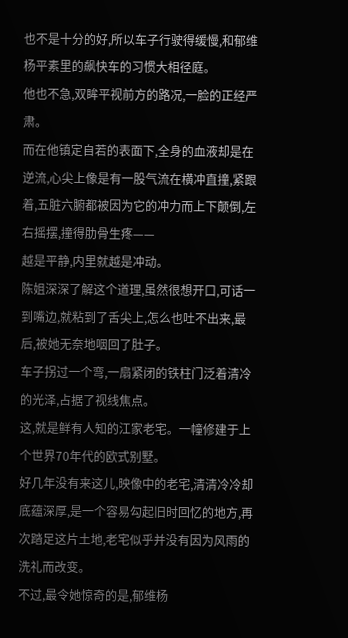也不是十分的好,所以车子行驶得缓慢,和郁维杨平素里的飙快车的习惯大相径庭。
他也不急,双眸平视前方的路况,一脸的正经严肃。
而在他镇定自若的表面下,全身的血液却是在逆流,心尖上像是有一股气流在横冲直撞,紧跟着,五脏六腑都被因为它的冲力而上下颠倒,左右摇摆,撞得肋骨生疼——
越是平静,内里就越是冲动。
陈姐深深了解这个道理,虽然很想开口,可话一到嘴边,就粘到了舌尖上,怎么也吐不出来,最后,被她无奈地咽回了肚子。
车子拐过一个弯,一扇紧闭的铁柱门泛着清冷的光泽,占据了视线焦点。
这,就是鲜有人知的江家老宅。一幢修建于上个世界70年代的欧式别墅。
好几年没有来这儿,映像中的老宅,清清冷冷却底蕴深厚,是一个容易勾起旧时回忆的地方,再次踏足这片土地,老宅似乎并没有因为风雨的洗礼而改变。
不过,最令她惊奇的是,郁维杨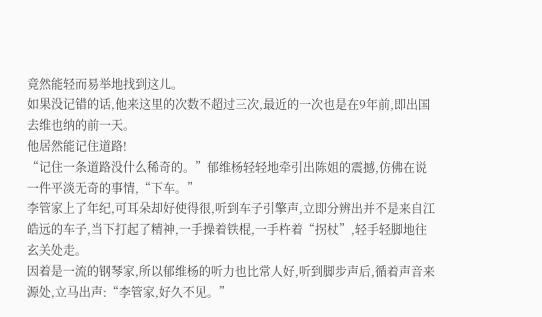竟然能轻而易举地找到这儿。
如果没记错的话,他来这里的次数不超过三次,最近的一次也是在9年前,即出国去维也纳的前一天。
他居然能记住道路!
“记住一条道路没什么稀奇的。”郁维杨轻轻地牵引出陈姐的震撼,仿佛在说一件平淡无奇的事情,“下车。”
李管家上了年纪,可耳朵却好使得很,听到车子引擎声,立即分辨出并不是来自江皓远的车子,当下打起了精神,一手操着铁棍,一手杵着“拐杖”,轻手轻脚地往玄关处走。
因着是一流的钢琴家,所以郁维杨的听力也比常人好,听到脚步声后,循着声音来源处,立马出声:“李管家,好久不见。”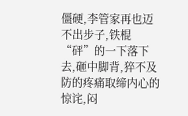僵硬,李管家再也迈不出步子,铁棍“砰”的一下落下去,砸中脚背,猝不及防的疼痛取缔内心的惊诧,闷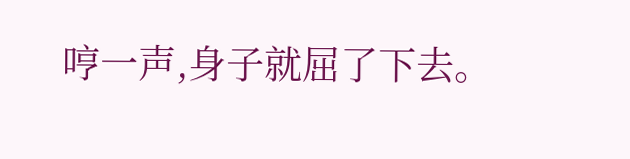哼一声,身子就屈了下去。